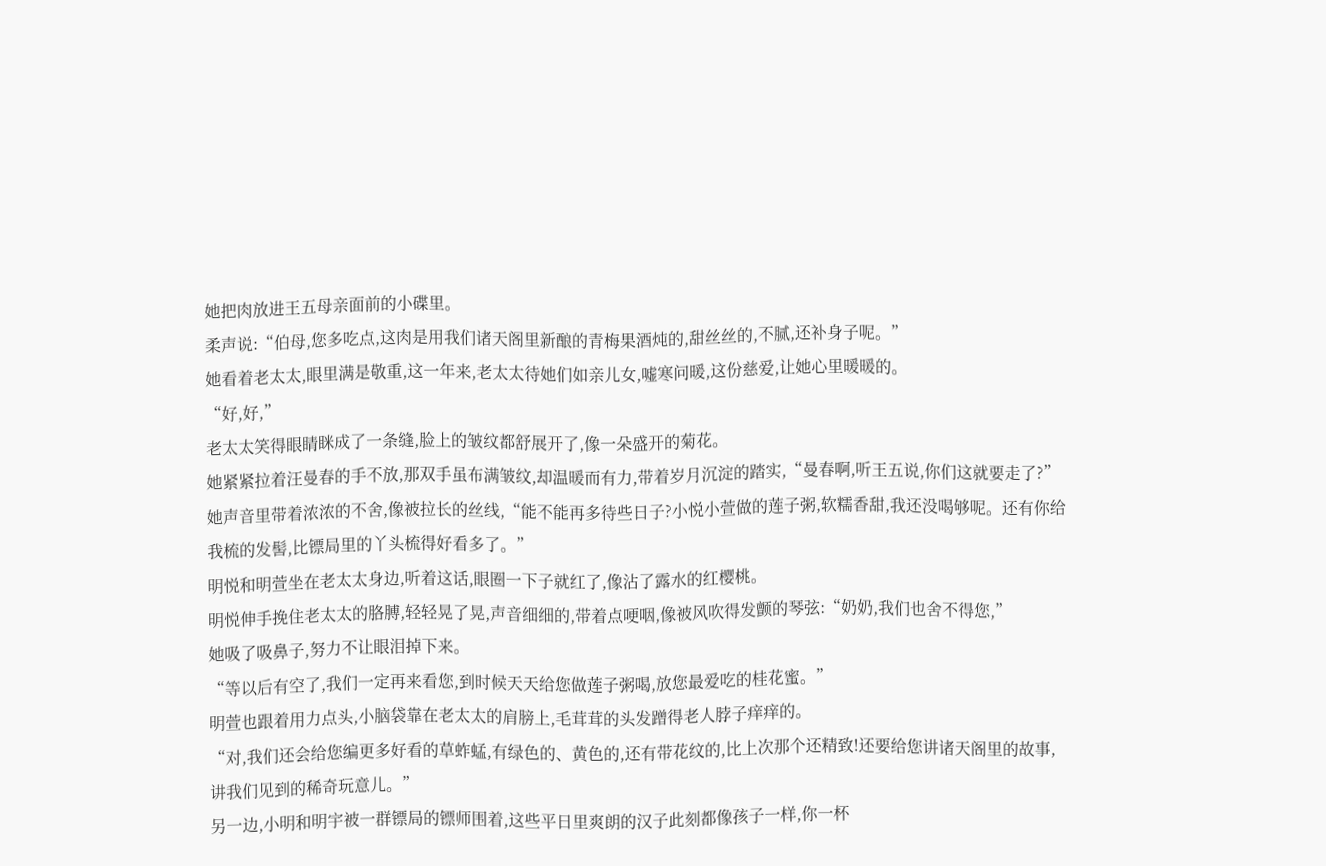她把肉放进王五母亲面前的小碟里。
柔声说:“伯母,您多吃点,这肉是用我们诸天阁里新酿的青梅果酒炖的,甜丝丝的,不腻,还补身子呢。”
她看着老太太,眼里满是敬重,这一年来,老太太待她们如亲儿女,嘘寒问暖,这份慈爱,让她心里暖暖的。
“好,好,”
老太太笑得眼睛眯成了一条缝,脸上的皱纹都舒展开了,像一朵盛开的菊花。
她紧紧拉着汪曼春的手不放,那双手虽布满皱纹,却温暖而有力,带着岁月沉淀的踏实,“曼春啊,听王五说,你们这就要走了?”
她声音里带着浓浓的不舍,像被拉长的丝线,“能不能再多待些日子?小悦小萱做的莲子粥,软糯香甜,我还没喝够呢。还有你给我梳的发髻,比镖局里的丫头梳得好看多了。”
明悦和明萱坐在老太太身边,听着这话,眼圈一下子就红了,像沾了露水的红樱桃。
明悦伸手挽住老太太的胳膊,轻轻晃了晃,声音细细的,带着点哽咽,像被风吹得发颤的琴弦:“奶奶,我们也舍不得您,”
她吸了吸鼻子,努力不让眼泪掉下来。
“等以后有空了,我们一定再来看您,到时候天天给您做莲子粥喝,放您最爱吃的桂花蜜。”
明萱也跟着用力点头,小脑袋靠在老太太的肩膀上,毛茸茸的头发蹭得老人脖子痒痒的。
“对,我们还会给您编更多好看的草蚱蜢,有绿色的、黄色的,还有带花纹的,比上次那个还精致!还要给您讲诸天阁里的故事,讲我们见到的稀奇玩意儿。”
另一边,小明和明宇被一群镖局的镖师围着,这些平日里爽朗的汉子此刻都像孩子一样,你一杯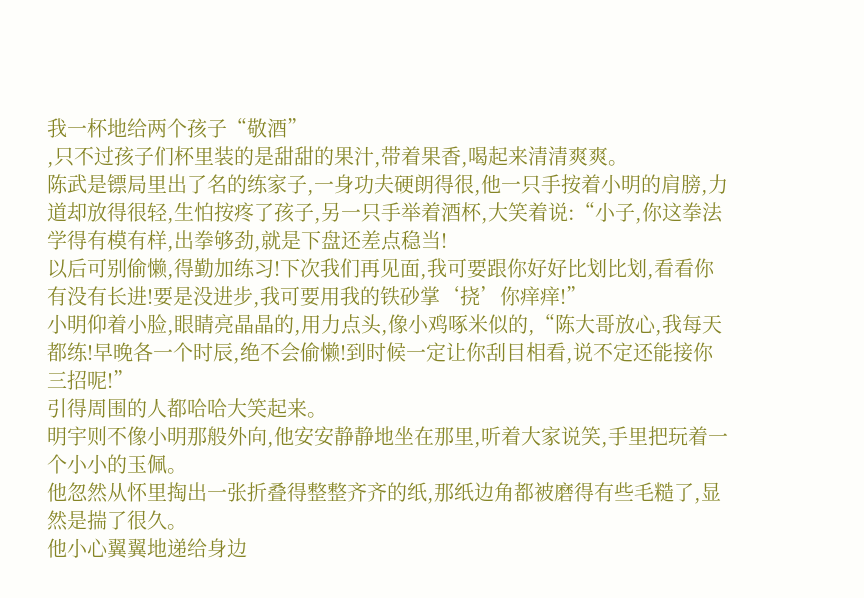我一杯地给两个孩子“敬酒”
,只不过孩子们杯里装的是甜甜的果汁,带着果香,喝起来清清爽爽。
陈武是镖局里出了名的练家子,一身功夫硬朗得很,他一只手按着小明的肩膀,力道却放得很轻,生怕按疼了孩子,另一只手举着酒杯,大笑着说:“小子,你这拳法学得有模有样,出拳够劲,就是下盘还差点稳当!
以后可别偷懒,得勤加练习!下次我们再见面,我可要跟你好好比划比划,看看你有没有长进!要是没进步,我可要用我的铁砂掌‘挠’你痒痒!”
小明仰着小脸,眼睛亮晶晶的,用力点头,像小鸡啄米似的,“陈大哥放心,我每天都练!早晚各一个时辰,绝不会偷懒!到时候一定让你刮目相看,说不定还能接你三招呢!”
引得周围的人都哈哈大笑起来。
明宇则不像小明那般外向,他安安静静地坐在那里,听着大家说笑,手里把玩着一个小小的玉佩。
他忽然从怀里掏出一张折叠得整整齐齐的纸,那纸边角都被磨得有些毛糙了,显然是揣了很久。
他小心翼翼地递给身边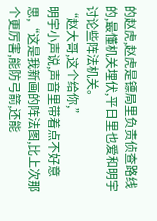的赵虎,赵虎是镖局里负责侦查路线的,最懂机关埋伏,平日里也爱和明宇讨论些阵法机关。
“赵大哥,这个给你,”
明宇小声说,声音里带着点不好意思,“这是我新画的阵法图,比上次那个更厉害,能防弓箭,还能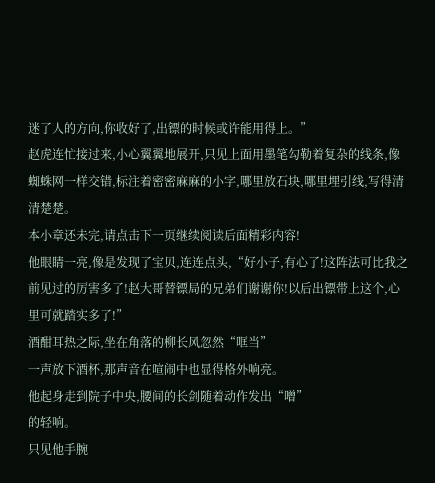迷了人的方向,你收好了,出镖的时候或许能用得上。”
赵虎连忙接过来,小心翼翼地展开,只见上面用墨笔勾勒着复杂的线条,像蜘蛛网一样交错,标注着密密麻麻的小字,哪里放石块,哪里埋引线,写得清清楚楚。
本小章还未完,请点击下一页继续阅读后面精彩内容!
他眼睛一亮,像是发现了宝贝,连连点头,“好小子,有心了!这阵法可比我之前见过的厉害多了!赵大哥替镖局的兄弟们谢谢你!以后出镖带上这个,心里可就踏实多了!”
酒酣耳热之际,坐在角落的柳长风忽然“哐当”
一声放下酒杯,那声音在喧闹中也显得格外响亮。
他起身走到院子中央,腰间的长剑随着动作发出“噌”
的轻响。
只见他手腕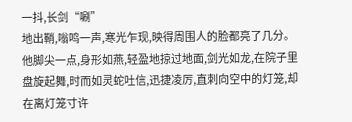一抖,长剑“唰”
地出鞘,嗡鸣一声,寒光乍现,映得周围人的脸都亮了几分。
他脚尖一点,身形如燕,轻盈地掠过地面,剑光如龙,在院子里盘旋起舞,时而如灵蛇吐信,迅捷凌厉,直刺向空中的灯笼,却在离灯笼寸许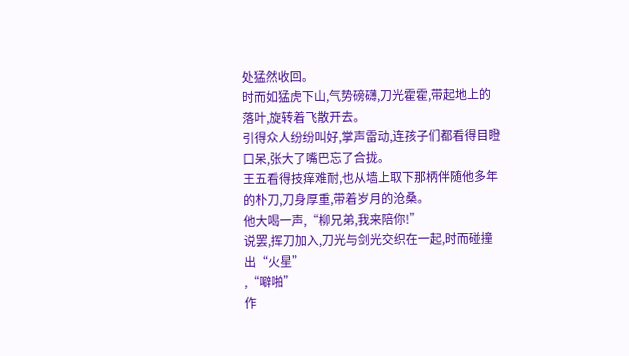处猛然收回。
时而如猛虎下山,气势磅礴,刀光霍霍,带起地上的落叶,旋转着飞散开去。
引得众人纷纷叫好,掌声雷动,连孩子们都看得目瞪口呆,张大了嘴巴忘了合拢。
王五看得技痒难耐,也从墙上取下那柄伴随他多年的朴刀,刀身厚重,带着岁月的沧桑。
他大喝一声,“柳兄弟,我来陪你!”
说罢,挥刀加入,刀光与剑光交织在一起,时而碰撞出“火星”
,“噼啪”
作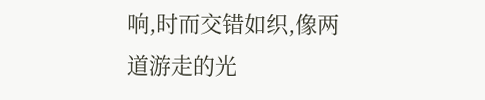响,时而交错如织,像两道游走的光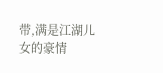带,满是江湖儿女的豪情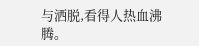与洒脱,看得人热血沸腾。